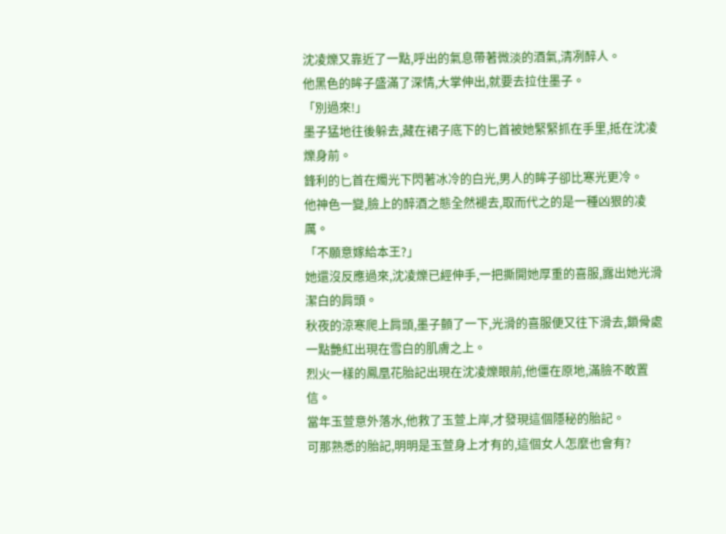沈凌爍又靠近了一點,呼出的氣息帶著微淡的酒氣,清冽醉人。
他黑色的眸子盛滿了深情,大掌伸出,就要去拉住墨子。
「別過來!」
墨子猛地往後躲去,藏在裙子底下的匕首被她緊緊抓在手里,抵在沈凌爍身前。
鋒利的匕首在燭光下閃著冰冷的白光,男人的眸子卻比寒光更冷。
他神色一變,臉上的醉酒之態全然褪去,取而代之的是一種凶狠的凌厲。
「不願意嫁給本王?」
她還沒反應過來,沈凌爍已經伸手,一把撕開她厚重的喜服,露出她光滑潔白的肩頭。
秋夜的涼寒爬上肩頭,墨子顫了一下,光滑的喜服便又往下滑去,鎖骨處一點艷紅出現在雪白的肌膚之上。
烈火一樣的鳳凰花胎記出現在沈凌爍眼前,他僵在原地,滿臉不敢置信。
當年玉萱意外落水,他救了玉萱上岸,才發現這個隱秘的胎記。
可那熟悉的胎記,明明是玉萱身上才有的,這個女人怎麼也會有?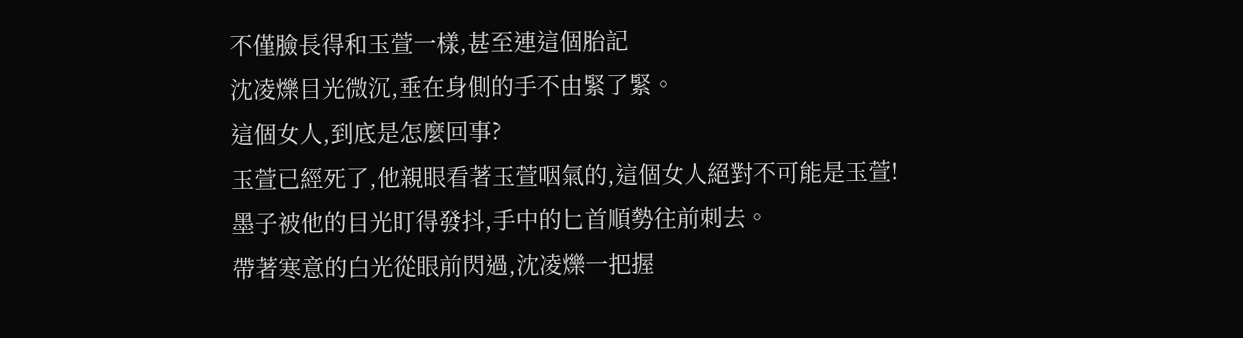不僅臉長得和玉萱一樣,甚至連這個胎記
沈凌爍目光微沉,垂在身側的手不由緊了緊。
這個女人,到底是怎麼回事?
玉萱已經死了,他親眼看著玉萱咽氣的,這個女人絕對不可能是玉萱!
墨子被他的目光盯得發抖,手中的匕首順勢往前刺去。
帶著寒意的白光從眼前閃過,沈凌爍一把握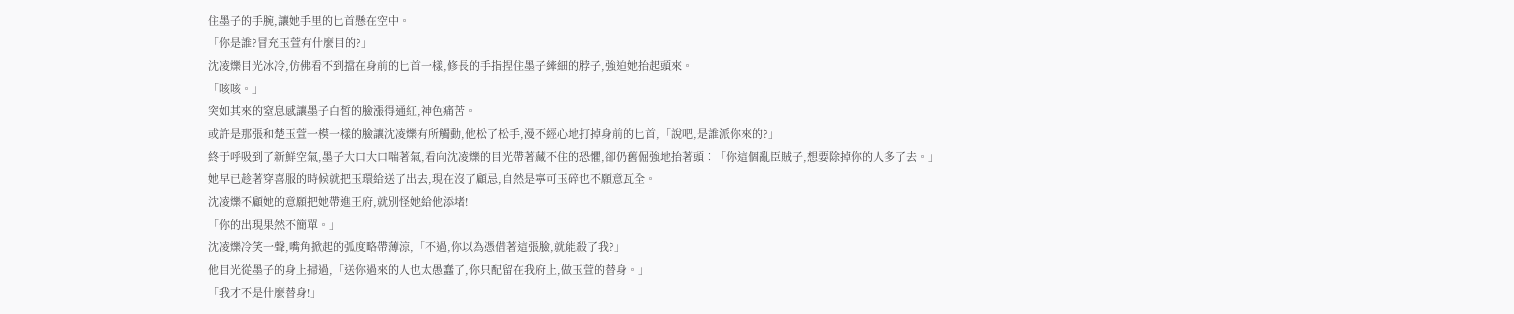住墨子的手腕,讓她手里的匕首懸在空中。
「你是誰?冒充玉萱有什麼目的?」
沈凌爍目光冰冷,仿佛看不到擋在身前的匕首一樣,修長的手指捏住墨子縴細的脖子,強迫她抬起頭來。
「咳咳。」
突如其來的窒息感讓墨子白皙的臉漲得通紅,神色痛苦。
或許是那張和楚玉萱一模一樣的臉讓沈凌爍有所觸動,他松了松手,漫不經心地打掉身前的匕首,「說吧,是誰派你來的?」
終于呼吸到了新鮮空氣,墨子大口大口喘著氣,看向沈凌爍的目光帶著藏不住的恐懼,卻仍舊倔強地抬著頭︰「你這個亂臣賊子,想要除掉你的人多了去。」
她早已趁著穿喜服的時候就把玉環給送了出去,現在沒了顧忌,自然是寧可玉碎也不願意瓦全。
沈凌爍不顧她的意願把她帶進王府,就別怪她給他添堵!
「你的出現果然不簡單。」
沈凌爍冷笑一聲,嘴角掀起的弧度略帶薄涼,「不過,你以為憑借著這張臉,就能殺了我?」
他目光從墨子的身上掃過,「送你過來的人也太愚蠢了,你只配留在我府上,做玉萱的替身。」
「我才不是什麼替身!」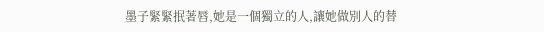墨子緊緊抿著唇,她是一個獨立的人,讓她做別人的替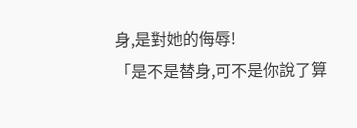身,是對她的侮辱!
「是不是替身,可不是你說了算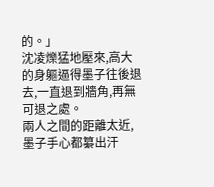的。」
沈凌爍猛地壓來,高大的身軀逼得墨子往後退去,一直退到牆角,再無可退之處。
兩人之間的距離太近,墨子手心都纂出汗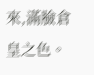來,滿臉倉皇之色。